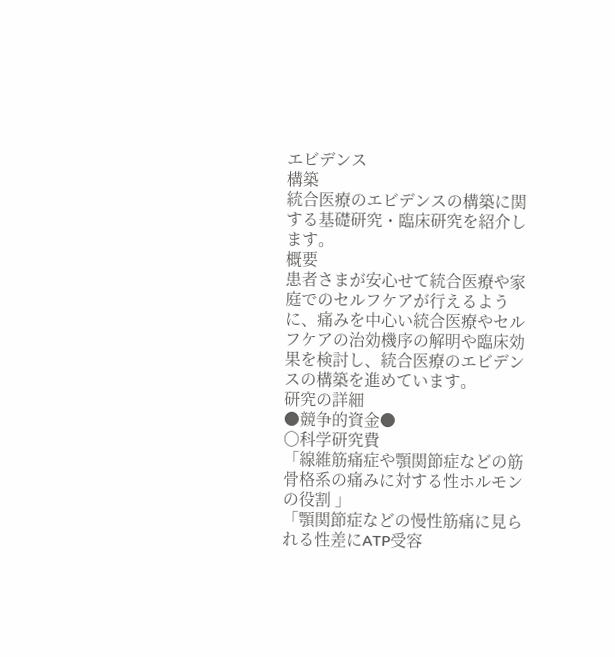エビデンス
構築
統合医療のエビデンスの構築に関する基礎研究・臨床研究を紹介します。
概要
患者さまが安心せて統合医療や家庭でのセルフケアが行えるように、痛みを中心い統合医療やセルフケアの治効機序の解明や臨床効果を検討し、統合医療のエビデンスの構築を進めています。
研究の詳細
●競争的資金●
〇科学研究費
「線維筋痛症や顎関節症などの筋骨格系の痛みに対する性ホルモンの役割 」
「顎関節症などの慢性筋痛に見られる性差にATP受容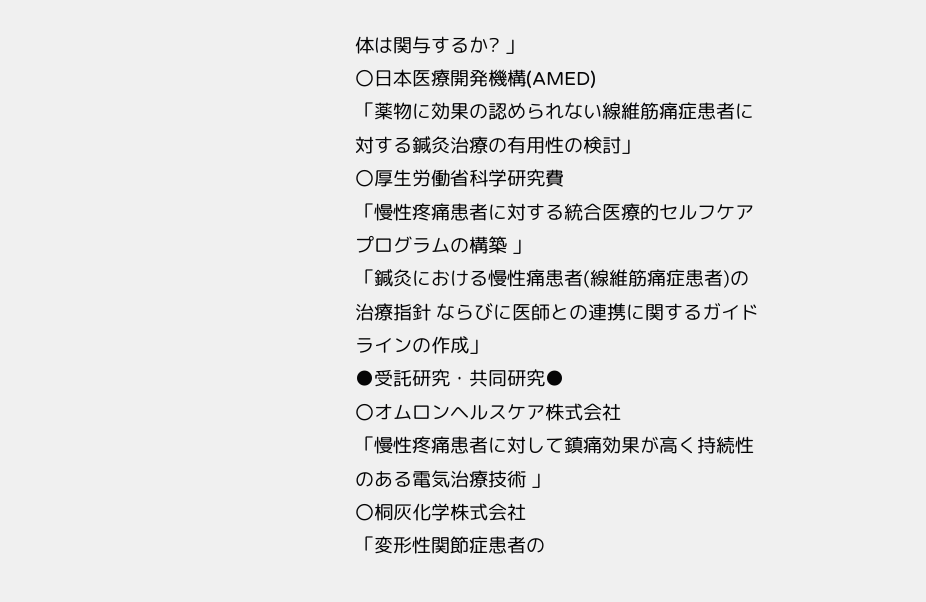体は関与するか? 」
〇日本医療開発機構(AMED)
「薬物に効果の認められない線維筋痛症患者に対する鍼灸治療の有用性の検討」
〇厚生労働省科学研究費
「慢性疼痛患者に対する統合医療的セルフケアプログラムの構築 」
「鍼灸における慢性痛患者(線維筋痛症患者)の治療指針 ならびに医師との連携に関するガイドラインの作成」
●受託研究・共同研究●
〇オムロンヘルスケア株式会社
「慢性疼痛患者に対して鎮痛効果が高く持続性のある電気治療技術 」
〇桐灰化学株式会社
「変形性関節症患者の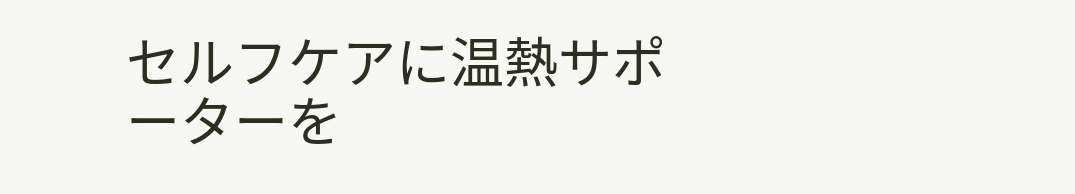セルフケアに温熱サポーターを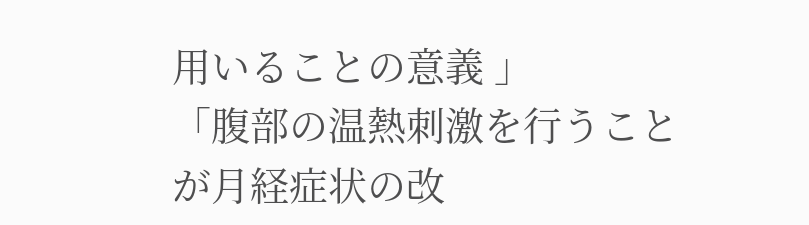用いることの意義 」
「腹部の温熱刺激を行うことが月経症状の改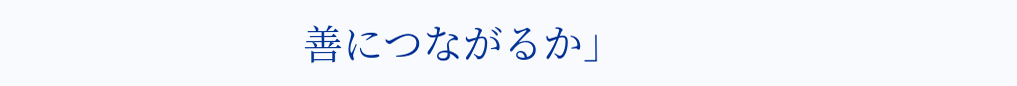善につながるか」